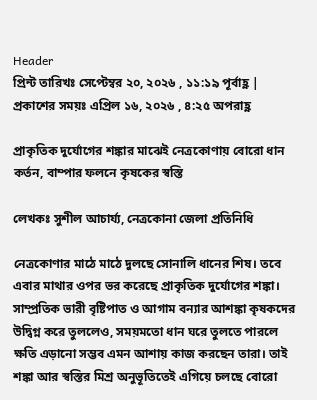Header
প্রিন্ট তারিখঃ সেপ্টেম্বর ২০, ২০২৬ , ১১:১৯ পূর্বাহ্ণ | প্রকাশের সময়ঃ এপ্রিল ১৬, ২০২৬ , ৪:২৫ অপরাহ্ণ

প্রাকৃতিক দুর্যোগের শঙ্কার মাঝেই নেত্রকোণায় বোরো ধান কর্তন, বাম্পার ফলনে কৃষকের স্বস্তি

লেখকঃ সুশীল আচার্য্য, নেত্রকোনা জেলা প্রতিনিধি

নেত্রকোণার মাঠে মাঠে দুলছে সোনালি ধানের শিষ। তবে এবার মাথার ওপর ভর করেছে প্রাকৃতিক দুর্যোগের শঙ্কা। সাম্প্রতিক ভারী বৃষ্টিপাত ও আগাম বন্যার আশঙ্কা কৃষকদের উদ্বিগ্ন করে তুললেও, সময়মতো ধান ঘরে তুলতে পারলে ক্ষতি এড়ানো সম্ভব এমন আশায় কাজ করছেন তারা। তাই শঙ্কা আর স্বস্তির মিশ্র অনুভূতিতেই এগিয়ে চলছে বোরো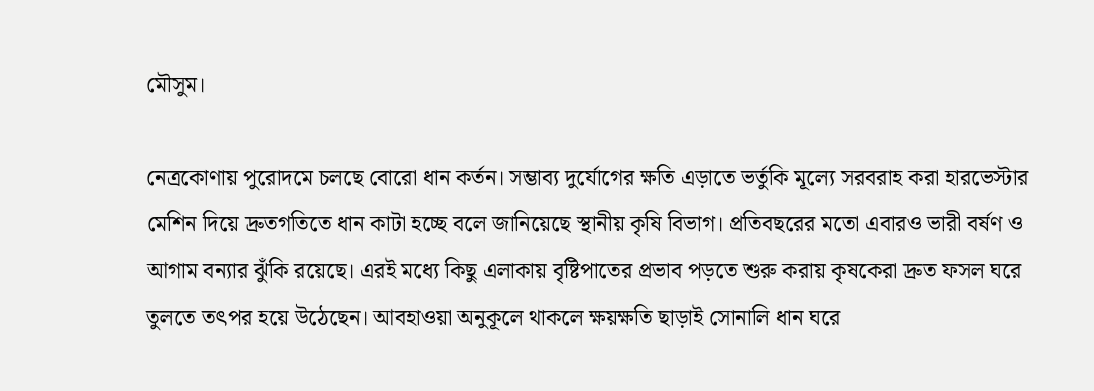মৌসুম।

নেত্রকোণায় পুরোদমে চলছে বোরো ধান কর্তন। সম্ভাব্য দুর্যোগের ক্ষতি এড়াতে ভর্তুকি মূল্যে সরবরাহ করা হারভেস্টার মেশিন দিয়ে দ্রুতগতিতে ধান কাটা হচ্ছে বলে জানিয়েছে স্থানীয় কৃষি বিভাগ। প্রতিবছরের মতো এবারও ভারী বর্ষণ ও আগাম বন্যার ঝুঁকি রয়েছে। এরই মধ্যে কিছু এলাকায় বৃষ্টিপাতের প্রভাব পড়তে শুরু করায় কৃষকেরা দ্রুত ফসল ঘরে তুলতে তৎপর হয়ে উঠেছেন। আবহাওয়া অনুকূলে থাকলে ক্ষয়ক্ষতি ছাড়াই সোনালি ধান ঘরে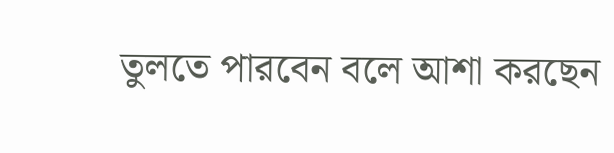তুলতে পারবেন বলে আশা করছেন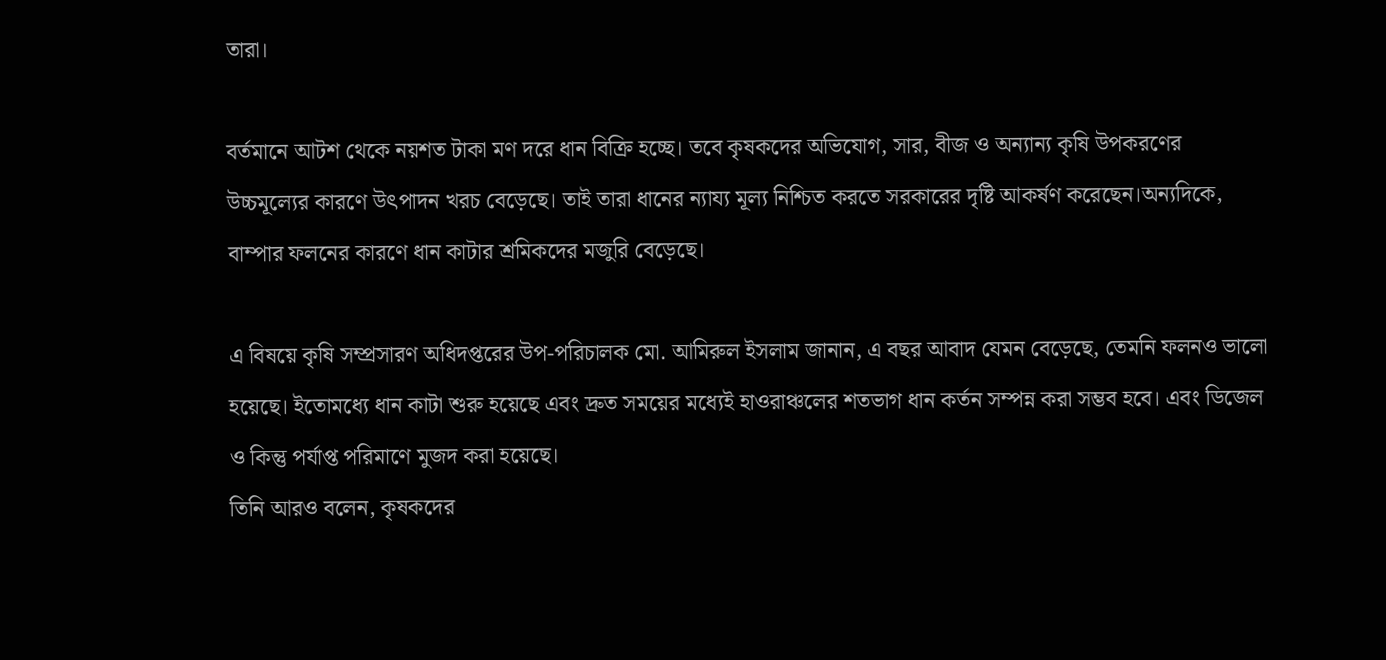তারা।

বর্তমানে আটশ থেকে নয়শত টাকা মণ দরে ধান বিক্রি হচ্ছে। তবে কৃষকদের অভিযোগ, সার, বীজ ও অন্যান্য কৃষি উপকরণের উচ্চমূল্যের কারণে উৎপাদন খরচ বেড়েছে। তাই তারা ধানের ন্যায্য মূল্য নিশ্চিত করতে সরকারের দৃষ্টি আকর্ষণ করেছেন।অন্যদিকে, বাম্পার ফলনের কারণে ধান কাটার শ্রমিকদের মজুরি বেড়েছে।

এ বিষয়ে কৃষি সম্প্রসারণ অধিদপ্তরের উপ-পরিচালক মো. আমিরুল ইসলাম জানান, এ বছর আবাদ যেমন বেড়েছে, তেমনি ফলনও ভালো হয়েছে। ইতোমধ্যে ধান কাটা শুরু হয়েছে এবং দ্রুত সময়ের মধ্যেই হাওরাঞ্চলের শতভাগ ধান কর্তন সম্পন্ন করা সম্ভব হবে। এবং ডিজেল ও কিন্তু পর্যাপ্ত পরিমাণে মুজদ করা হয়েছে।
তিনি আরও বলেন, কৃষকদের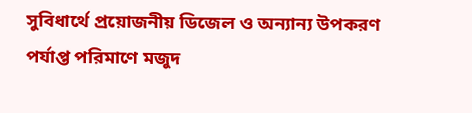সুবিধার্থে প্রয়োজনীয় ডিজেল ও অন্যান্য উপকরণ পর্যাপ্ত পরিমাণে মজুদ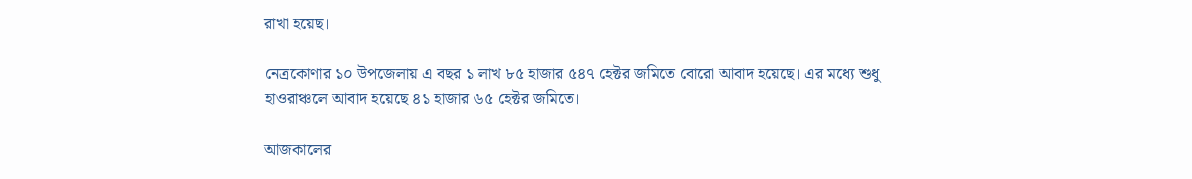রাখা হয়েছ।

নেত্রকোণার ১০ উপজেলায় এ বছর ১ লাখ ৮৫ হাজার ৫৪৭ হেক্টর জমিতে বোরো আবাদ হয়েছে। এর মধ্যে শুধু হাওরাঞ্চলে আবাদ হয়েছে ৪১ হাজার ৬৫ হেক্টর জমিতে।

আজকালের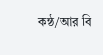কন্ঠ/আর বি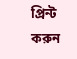প্রিন্ট করুন